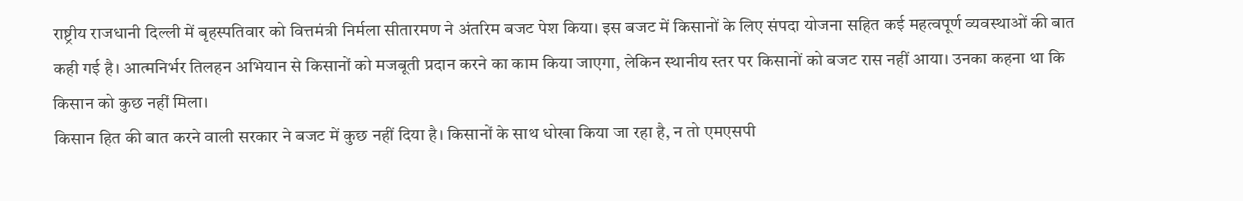राष्ट्रीय राजधानी दिल्ली में बृहस्पतिवार को वित्तमंत्री निर्मला सीतारमण ने अंतरिम बजट पेश किया। इस बजट में किसानों के लिए संपदा योजना सहित कई महत्वपूर्ण व्यवस्थाओं की बात कही गई है। आत्मनिर्भर तिलहन अभियान से किसानों को मजबूती प्रदान करने का काम किया जाएगा, लेकिन स्थानीय स्तर पर किसानों को बजट रास नहीं आया। उनका कहना था कि किसान को कुछ नहीं मिला।
किसान हित की बात करने वाली सरकार ने बजट में कुछ नहीं दिया है। किसानों के साथ धोखा किया जा रहा है, न तो एमएसपी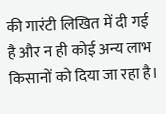की गारंटी लिखित में दी गई है और न ही कोई अन्य लाभ किसानों को दिया जा रहा है।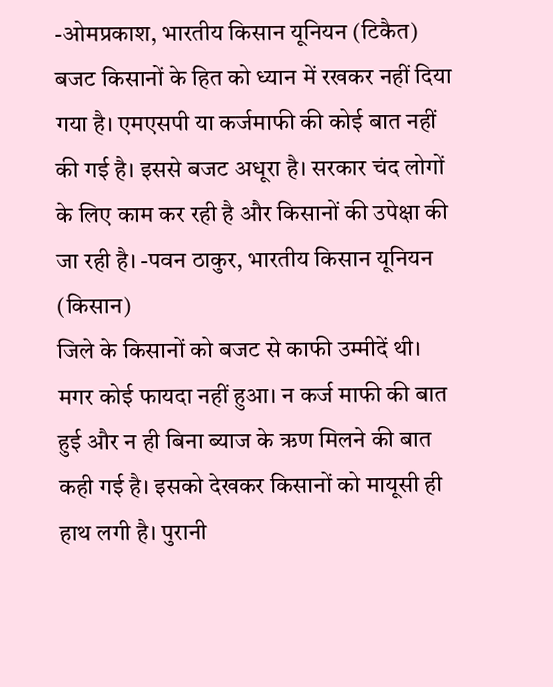-ओमप्रकाश, भारतीय किसान यूनियन (टिकैत)
बजट किसानों के हित को ध्यान में रखकर नहीं दिया गया है। एमएसपी या कर्जमाफी की कोई बात नहीं की गई है। इससे बजट अधूरा है। सरकार चंद लोगों के लिए काम कर रही है और किसानों की उपेक्षा की जा रही है। -पवन ठाकुर, भारतीय किसान यूनियन (किसान)
जिले के किसानों को बजट से काफी उम्मीदें थी। मगर कोई फायदा नहीं हुआ। न कर्ज माफी की बात हुई और न ही बिना ब्याज के ऋण मिलने की बात कही गई है। इसको देखकर किसानों को मायूसी ही हाथ लगी है। पुरानी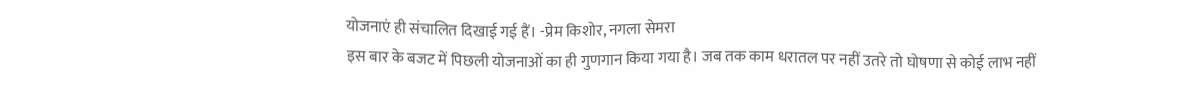योजनाएं ही संचालित दिखाई गई हैं। -प्रेम किशोर, नगला सेमरा
इस बार के बजट में पिछली योजनाओं का ही गुणगान किया गया है। जब तक काम धरातल पर नहीं उतरे तो घोषणा से कोई लाभ नहीं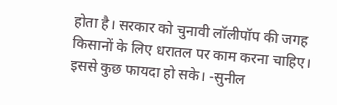होता है। सरकार को चुनावी लॉलीपॉप की जगह किसानों के लिए धरातल पर काम करना चाहिए। इससे कुछ फायदा हो सके। -सुनील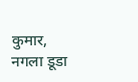कुमार, नगला डूडा